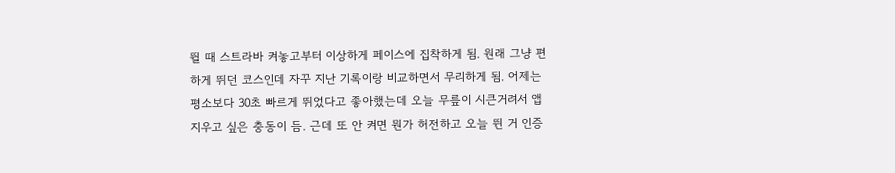뛸 때 스트라바 켜놓고부터 이상하게 페이스에 집착하게 됨. 원래 그냥 편하게 뛰던 코스인데 자꾸 지난 기록이랑 비교하면서 무리하게 됨. 어제는 평소보다 30초 빠르게 뛰었다고 좋아했는데 오늘 무릎이 시큰거려서 앱 지우고 싶은 충동이 듬. 근데 또 안 켜면 뭔가 허전하고 오늘 뛴 거 인증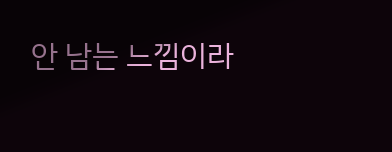안 남는 느낌이라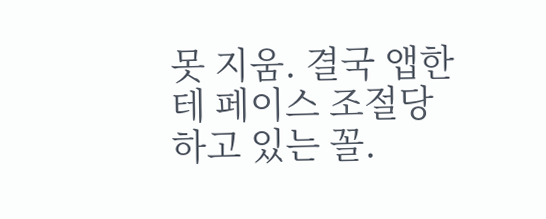못 지움. 결국 앱한테 페이스 조절당하고 있는 꼴.